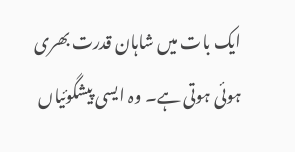ایک بات میں شاہان قدرت بھری ہوئی ہوتی ہے۔ وہ ایسی پیشگوئیاں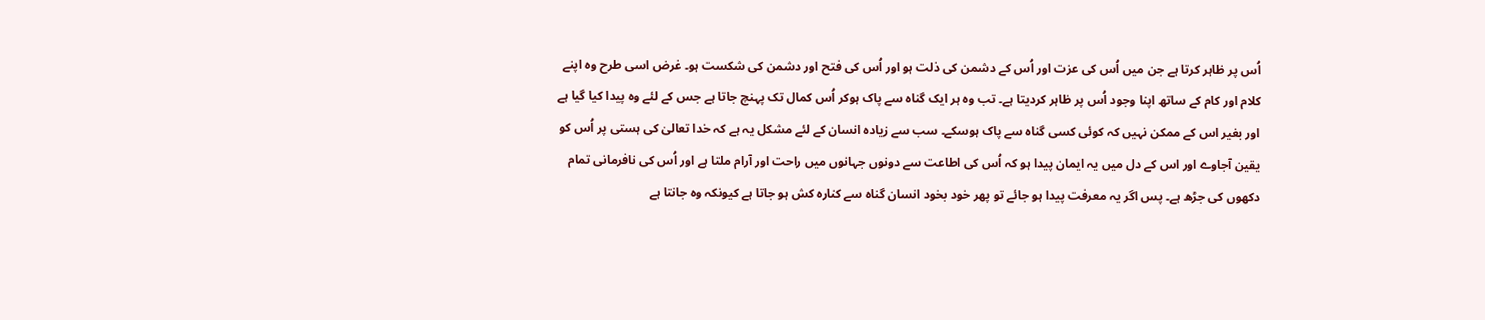اُس پر ظاہر کرتا ہے جن میں اُس کی عزت اور اُس کے دشمن کی ذلت ہو اور اُس کی فتح اور دشمن کی شکست ہو۔ غرض اسی طرح وہ اپنے کلام اور کام کے ساتھ اپنا وجود اُس پر ظاہر کردیتا ہے۔ تب وہ ہر ایک گناہ سے پاک ہوکر اُس کمال تک پہنچ جاتا ہے جس کے لئے وہ پیدا کیا گیا ہے اور بغیر اس کے ممکن نہیں کہ کوئی کسی گناہ سے پاک ہوسکے۔ سب سے زیادہ انسان کے لئے مشکل یہ ہے کہ خدا تعالیٰ کی ہستی پر اُس کو یقین آجاوے اور اس کے دل میں یہ ایمان پیدا ہو کہ اُس کی اطاعت سے دونوں جہانوں میں راحت اور آرام ملتا ہے اور اُس کی نافرمانی تمام دکھوں کی جڑھ ہے۔ پس اگر یہ معرفت پیدا ہو جائے تو پھر خود بخود انسان گناہ سے کنارہ کش ہو جاتا ہے کیونکہ وہ جانتا ہے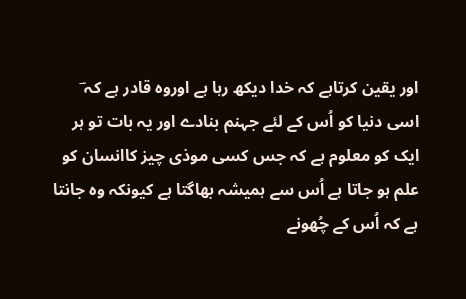اور یقین کرتاہے کہ خدا دیکھ رہا ہے اوروہ قادر ہے کہ ؔ اسی دنیا کو اُس کے لئے جہنم بنادے اور یہ بات تو ہر ایک کو معلوم ہے کہ جس کسی موذی چیز کاانسان کو علم ہو جاتا ہے اُس سے ہمیشہ بھاگتا ہے کیونکہ وہ جانتا ہے کہ اُس کے چُھونے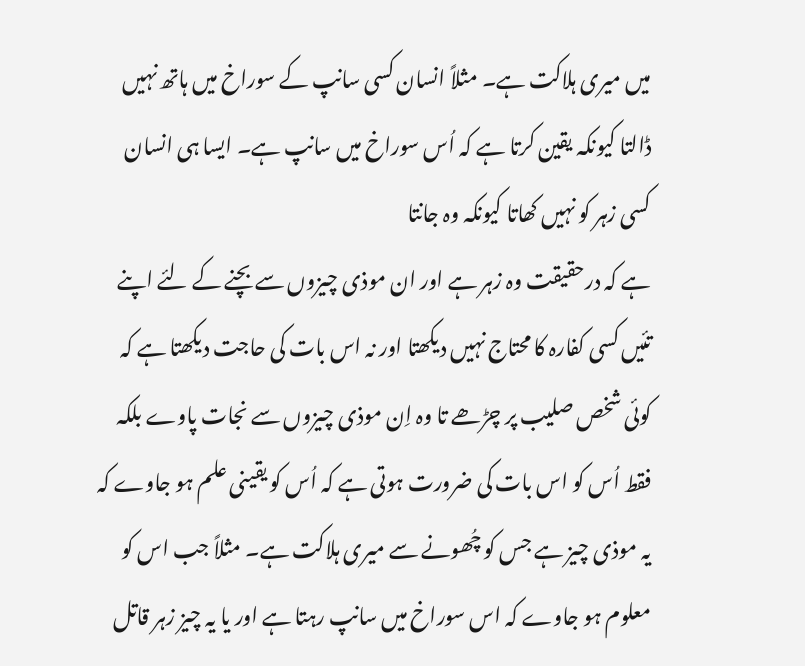میں میری ہلاکت ہے۔ مثلاً انسان کسی سانپ کے سوراخ میں ہاتھ نہیں ڈالتا کیونکہ یقین کرتا ہے کہ اُس سوراخ میں سانپ ہے۔ ایسا ہی انسان کسی زہر کو نہیں کھاتا کیونکہ وہ جانتا
ہے کہ درحقیقت وہ زہر ہے اور ان موذی چیزوں سے بچنے کے لئے اپنے تئیں کسی کفارہ کا محتاج نہیں دیکھتا اور نہ اس بات کی حاجت دیکھتا ہے کہ کوئی شخص صلیب پر چڑھے تا وہ اِن موذی چیزوں سے نجات پاوے بلکہ فقط اُس کو اس بات کی ضرورت ہوتی ہے کہ اُس کو یقینی علم ہو جاوے کہ یہ موذی چیز ہے جس کو چُھونے سے میری ہلاکت ہے۔ مثلاً جب اس کو معلوم ہو جاوے کہ اس سوراخ میں سانپ رہتا ہے اور یا یہ چیز زہر قاتل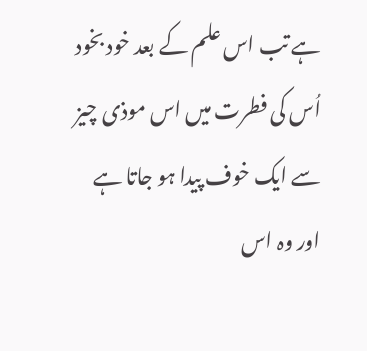ہے تب اس علم کے بعد خود بخود اُس کی فطرت میں اس موذی چیز سے ایک خوف پیدا ہو جاتا ہے اور وہ اس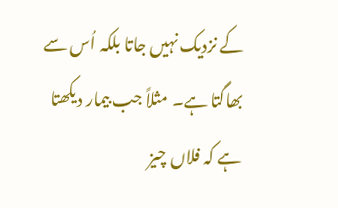کے نزدیک نہیں جاتا بلکہ اُس سے بھاگتا ہے۔ مثلاً جب بیمار دیکھتا ہے کہ فلاں چیز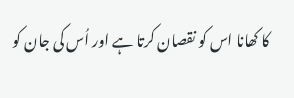کا کھانا اس کو نقصان کرتا ہے اور اُس کی جان کو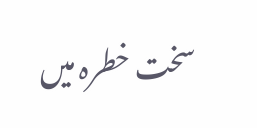سخت خطرہ میں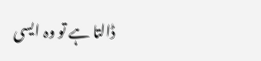ڈالتا ہے تو وہ ایسی